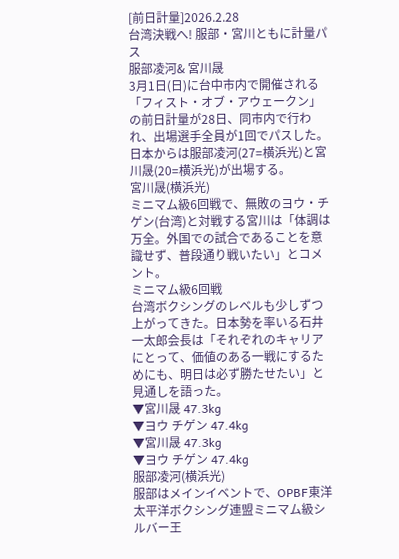[前日計量]2026.2.28
台湾決戦へ! 服部・宮川ともに計量パス
服部凌河& 宮川晟
3月1日(日)に台中市内で開催される「フィスト・オブ・アウェークン」の前日計量が28日、同市内で行われ、出場選手全員が1回でパスした。日本からは服部凌河(27=横浜光)と宮川晟(20=横浜光)が出場する。
宮川晟(横浜光)
ミニマム級6回戦で、無敗のヨウ・チゲン(台湾)と対戦する宮川は「体調は万全。外国での試合であることを意識せず、普段通り戦いたい」とコメント。
ミニマム級6回戦
台湾ボクシングのレベルも少しずつ上がってきた。日本勢を率いる石井一太郎会長は「それぞれのキャリアにとって、価値のある一戦にするためにも、明日は必ず勝たせたい」と見通しを語った。
▼宮川晟 47.3kg
▼ヨウ チゲン 47.4kg
▼宮川晟 47.3kg
▼ヨウ チゲン 47.4kg
服部凌河(横浜光)
服部はメインイベントで、OPBF東洋太平洋ボクシング連盟ミニマム級シルバー王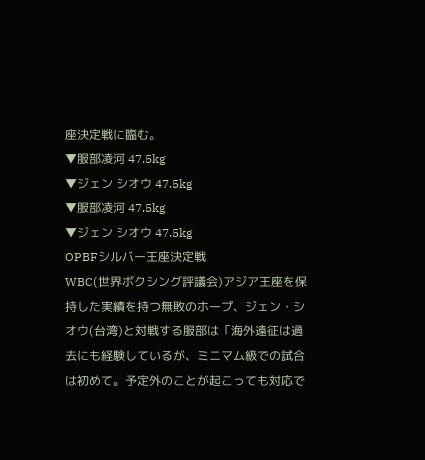座決定戦に臨む。
▼服部凌河 47.5kg
▼ジェン シオウ 47.5kg
▼服部凌河 47.5kg
▼ジェン シオウ 47.5kg
OPBFシルバー王座決定戦
WBC(世界ボクシング評議会)アジア王座を保持した実績を持つ無敗のホープ、ジェン・シオウ(台湾)と対戦する服部は「海外遠征は過去にも経験しているが、ミニマム級での試合は初めて。予定外のことが起こっても対応で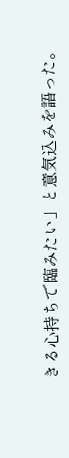きる心持ちで臨みたい」と意気込みを語った。